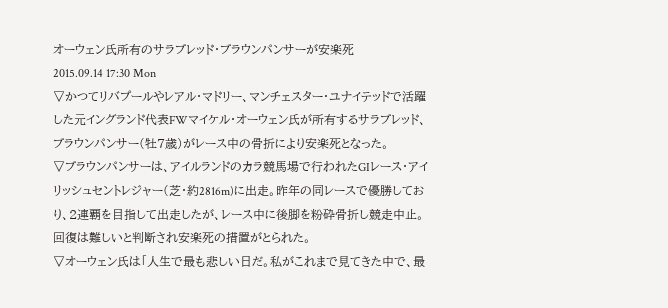オーウェン氏所有のサラブレッド・ブラウンパンサーが安楽死
2015.09.14 17:30 Mon
▽かつてリバプールやレアル・マドリー、マンチェスター・ユナイテッドで活躍した元イングランド代表FWマイケル・オーウェン氏が所有するサラブレッド、ブラウンパンサー(牡7歳)がレース中の骨折により安楽死となった。
▽ブラウンパンサーは、アイルランドのカラ競馬場で行われたGIレース・アイリッシュセントレジャー(芝・約2816m)に出走。昨年の同レースで優勝しており、2連覇を目指して出走したが、レース中に後脚を粉砕骨折し競走中止。回復は難しいと判断され安楽死の措置がとられた。
▽オーウェン氏は「人生で最も悲しい日だ。私がこれまで見てきた中で、最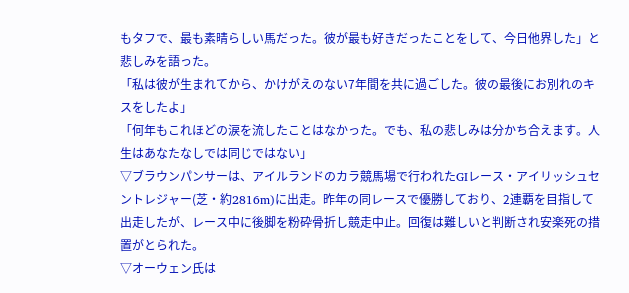もタフで、最も素晴らしい馬だった。彼が最も好きだったことをして、今日他界した」と悲しみを語った。
「私は彼が生まれてから、かけがえのない7年間を共に過ごした。彼の最後にお別れのキスをしたよ」
「何年もこれほどの涙を流したことはなかった。でも、私の悲しみは分かち合えます。人生はあなたなしでは同じではない」
▽ブラウンパンサーは、アイルランドのカラ競馬場で行われたGIレース・アイリッシュセントレジャー(芝・約2816m)に出走。昨年の同レースで優勝しており、2連覇を目指して出走したが、レース中に後脚を粉砕骨折し競走中止。回復は難しいと判断され安楽死の措置がとられた。
▽オーウェン氏は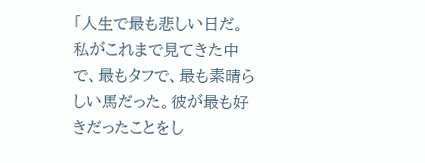「人生で最も悲しい日だ。私がこれまで見てきた中で、最もタフで、最も素晴らしい馬だった。彼が最も好きだったことをし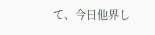て、今日他界し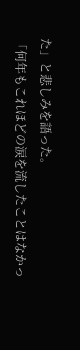た」と悲しみを語った。
「何年もこれほどの涙を流したことはなかっ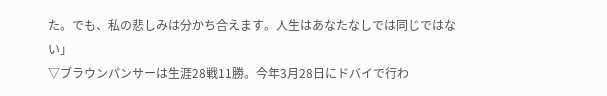た。でも、私の悲しみは分かち合えます。人生はあなたなしでは同じではない」
▽ブラウンパンサーは生涯28戦11勝。今年3月28日にドバイで行わ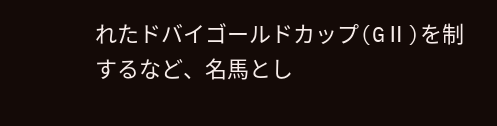れたドバイゴールドカップ(GⅡ)を制するなど、名馬とし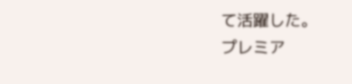て活躍した。
プレミア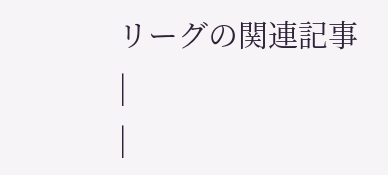リーグの関連記事
|
|